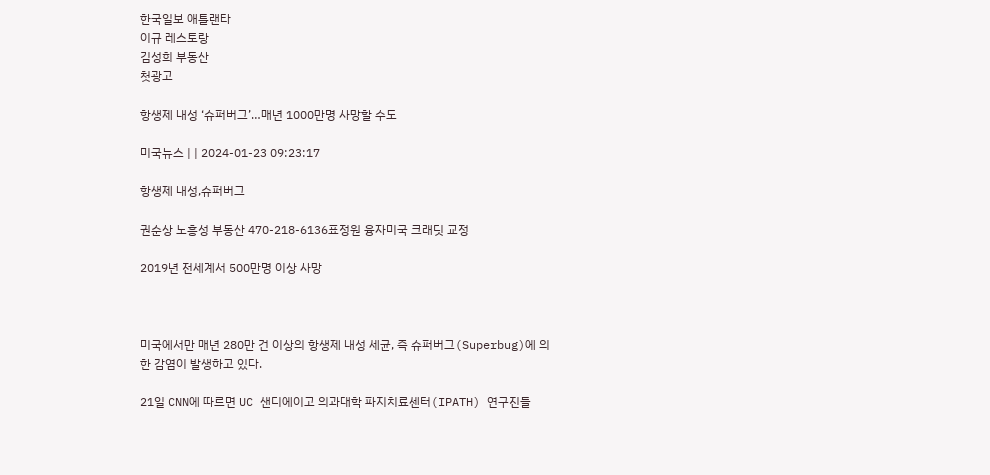한국일보 애틀랜타
이규 레스토랑
김성희 부동산
첫광고

항생제 내성 ‘슈퍼버그’…매년 1000만명 사망할 수도

미국뉴스 | | 2024-01-23 09:23:17

항생제 내성,슈퍼버그

권순상 노흥성 부동산 470-218-6136표정원 융자미국 크래딧 교정

2019년 전세계서 500만명 이상 사망



미국에서만 매년 280만 건 이상의 항생제 내성 세균, 즉 슈퍼버그(Superbug)에 의한 감염이 발생하고 있다.

21일 CNN에 따르면 UC 샌디에이고 의과대학 파지치료센터(IPATH) 연구진들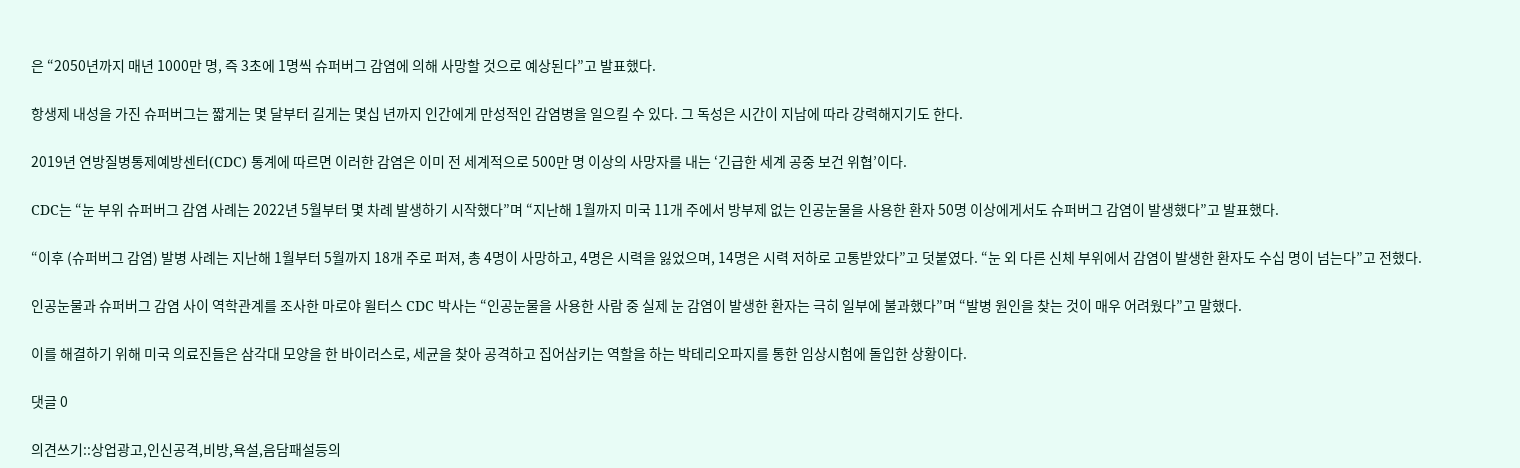은 “2050년까지 매년 1000만 명, 즉 3초에 1명씩 슈퍼버그 감염에 의해 사망할 것으로 예상된다”고 발표했다.

항생제 내성을 가진 슈퍼버그는 짧게는 몇 달부터 길게는 몇십 년까지 인간에게 만성적인 감염병을 일으킬 수 있다. 그 독성은 시간이 지남에 따라 강력해지기도 한다.

2019년 연방질병통제예방센터(CDC) 통계에 따르면 이러한 감염은 이미 전 세계적으로 500만 명 이상의 사망자를 내는 ‘긴급한 세계 공중 보건 위협’이다.

CDC는 “눈 부위 슈퍼버그 감염 사례는 2022년 5월부터 몇 차례 발생하기 시작했다”며 “지난해 1월까지 미국 11개 주에서 방부제 없는 인공눈물을 사용한 환자 50명 이상에게서도 슈퍼버그 감염이 발생했다”고 발표했다.

“이후 (슈퍼버그 감염) 발병 사례는 지난해 1월부터 5월까지 18개 주로 퍼져, 총 4명이 사망하고, 4명은 시력을 잃었으며, 14명은 시력 저하로 고통받았다”고 덧붙였다. “눈 외 다른 신체 부위에서 감염이 발생한 환자도 수십 명이 넘는다”고 전했다.

인공눈물과 슈퍼버그 감염 사이 역학관계를 조사한 마로야 윌터스 CDC 박사는 “인공눈물을 사용한 사람 중 실제 눈 감염이 발생한 환자는 극히 일부에 불과했다”며 “발병 원인을 찾는 것이 매우 어려웠다”고 말했다.

이를 해결하기 위해 미국 의료진들은 삼각대 모양을 한 바이러스로, 세균을 찾아 공격하고 집어삼키는 역할을 하는 박테리오파지를 통한 임상시험에 돌입한 상황이다.

댓글 0

의견쓰기::상업광고,인신공격,비방,욕설,음담패설등의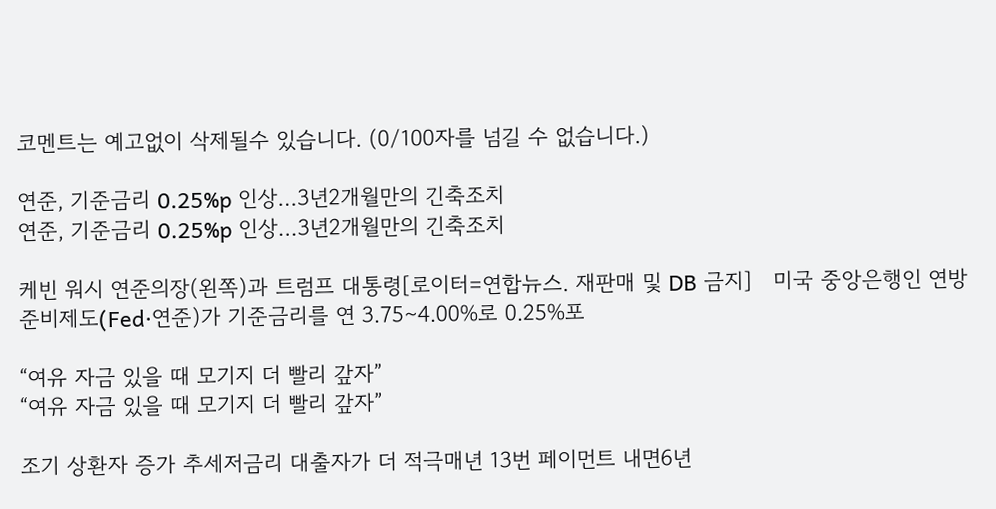코멘트는 예고없이 삭제될수 있습니다. (0/100자를 넘길 수 없습니다.)

연준, 기준금리 0.25%p 인상…3년2개월만의 긴축조치
연준, 기준금리 0.25%p 인상…3년2개월만의 긴축조치

케빈 워시 연준의장(왼쪽)과 트럼프 대통령[로이터=연합뉴스. 재판매 및 DB 금지]   미국 중앙은행인 연방준비제도(Fed·연준)가 기준금리를 연 3.75∼4.00%로 0.25%포

“여유 자금 있을 때 모기지 더 빨리 갚자”
“여유 자금 있을 때 모기지 더 빨리 갚자”

조기 상환자 증가 추세저금리 대출자가 더 적극매년 13번 페이먼트 내면6년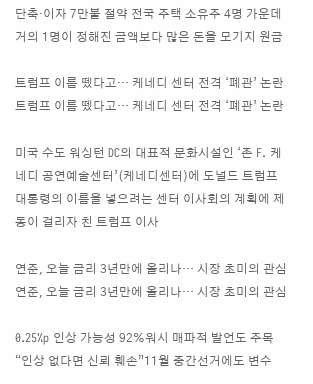단축·이자 7만불 절약 전국 주택 소유주 4명 가운데 거의 1명이 정해진 금액보다 많은 돈을 모기지 원금

트럼프 이름 뗐다고… 케네디 센터 전격 ‘폐관’ 논란
트럼프 이름 뗐다고… 케네디 센터 전격 ‘폐관’ 논란

미국 수도 워싱턴 DC의 대표적 문화시설인 ‘존 F. 케네디 공연예술센터’(케네디센터)에 도널드 트럼프 대통령의 이름을 넣으려는 센터 이사회의 계획에 제동이 걸리자 친 트럼프 이사

연준, 오늘 금리 3년만에 올리나… 시장 초미의 관심
연준, 오늘 금리 3년만에 올리나… 시장 초미의 관심

0.25%p 인상 가능성 92%워시 매파적 발언도 주목“인상 없다면 신뢰 훼손”11월 중간선거에도 변수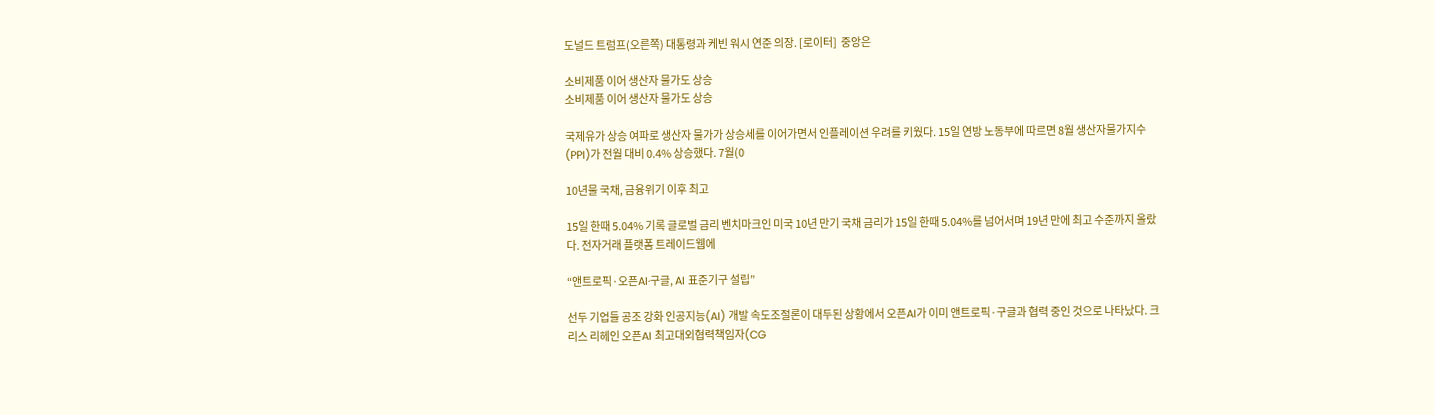도널드 트럼프(오른쪽) 대통령과 케빈 워시 연준 의장. [로이터]  중앙은

소비제품 이어 생산자 물가도 상승
소비제품 이어 생산자 물가도 상승

국제유가 상승 여파로 생산자 물가가 상승세를 이어가면서 인플레이션 우려를 키웠다. 15일 연방 노동부에 따르면 8월 생산자물가지수(PPI)가 전월 대비 0.4% 상승했다. 7월(0

10년물 국채, 금융위기 이후 최고

15일 한때 5.04% 기록 글로벌 금리 벤치마크인 미국 10년 만기 국채 금리가 15일 한때 5.04%를 넘어서며 19년 만에 최고 수준까지 올랐다. 전자거래 플랫폼 트레이드웹에

“앤트로픽·오픈AI·구글, AI 표준기구 설립”

선두 기업들 공조 강화 인공지능(AI) 개발 속도조절론이 대두된 상황에서 오픈AI가 이미 앤트로픽·구글과 협력 중인 것으로 나타났다. 크리스 리헤인 오픈AI 최고대외협력책임자(CG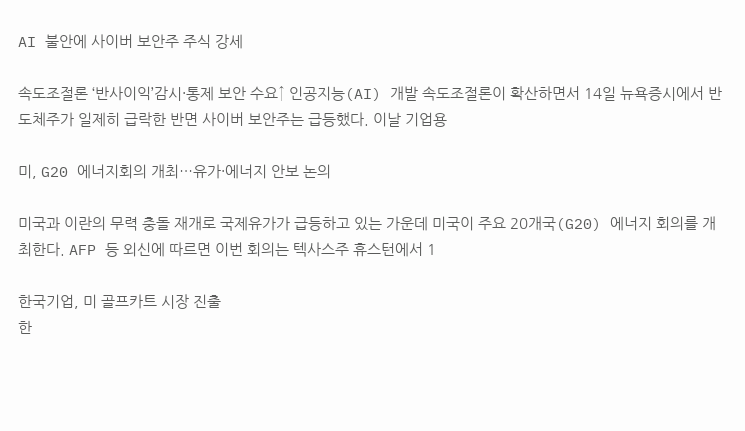AI 불안에 사이버 보안주 주식 강세

속도조절론 ‘반사이익’감시·통제 보안 수요↑ 인공지능(AI) 개발 속도조절론이 확산하면서 14일 뉴욕증시에서 반도체주가 일제히 급락한 반면 사이버 보안주는 급등했다. 이날 기업용

미, G20 에너지회의 개최…유가·에너지 안보 논의

미국과 이란의 무력 충돌 재개로 국제유가가 급등하고 있는 가운데 미국이 주요 20개국(G20) 에너지 회의를 개최한다. AFP 등 외신에 따르면 이번 회의는 텍사스주 휴스턴에서 1

한국기업, 미 골프카트 시장 진출
한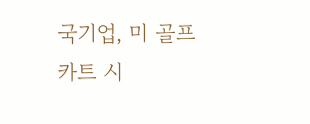국기업, 미 골프카트 시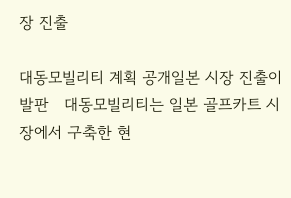장 진출

대동모빌리티 계획 공개일본 시장 진출이 발판   대동모빌리티는 일본 골프카트 시장에서 구축한 현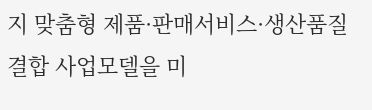지 맞춤형 제품·판매서비스·생산품질 결합 사업모델을 미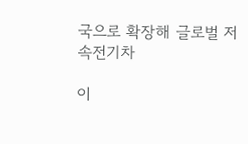국으로 확장해 글로벌 저속전기차

이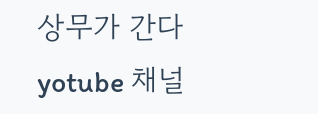상무가 간다 yotube 채널